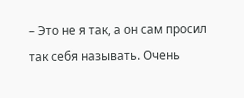– Это не я так, а он сам просил так себя называть. Очень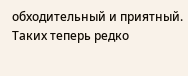обходительный и приятный. Таких теперь редко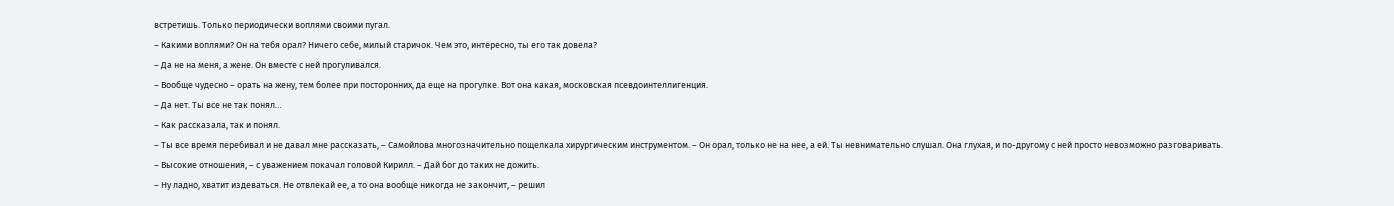встретишь. Только периодически воплями своими пугал.
– Какими воплями? Он на тебя орал? Ничего себе, милый старичок. Чем это, интересно, ты его так довела?
– Да не на меня, а жене. Он вместе с ней прогуливался.
– Вообще чудесно – орать на жену, тем более при посторонних, да еще на прогулке. Вот она какая, московская псевдоинтеллигенция.
– Да нет. Ты все не так понял…
– Как рассказала, так и понял.
– Ты все время перебивал и не давал мне рассказать, – Самойлова многозначительно пощелкала хирургическим инструментом. – Он орал, только не на нее, а ей. Ты невнимательно слушал. Она глухая, и по-другому с ней просто невозможно разговаривать.
– Высокие отношения, – с уважением покачал головой Кирилл. – Дай бог до таких не дожить.
– Ну ладно, хватит издеваться. Не отвлекай ее, а то она вообще никогда не закончит, – решил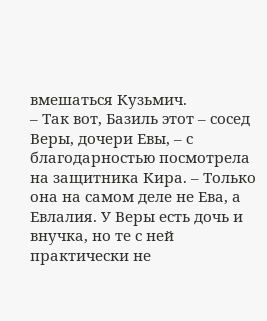вмешаться Кузьмич.
– Так вот, Базиль этот – сосед Веры, дочери Евы, – с благодарностью посмотрела на защитника Кира. – Только она на самом деле не Ева, а Евлалия. У Веры есть дочь и внучка, но те с ней практически не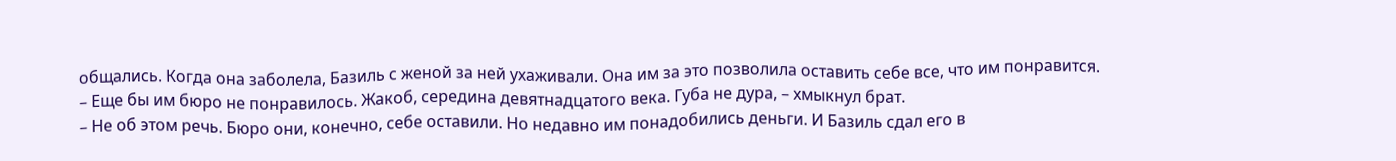общались. Когда она заболела, Базиль с женой за ней ухаживали. Она им за это позволила оставить себе все, что им понравится.
– Еще бы им бюро не понравилось. Жакоб, середина девятнадцатого века. Губа не дура, – хмыкнул брат.
– Не об этом речь. Бюро они, конечно, себе оставили. Но недавно им понадобились деньги. И Базиль сдал его в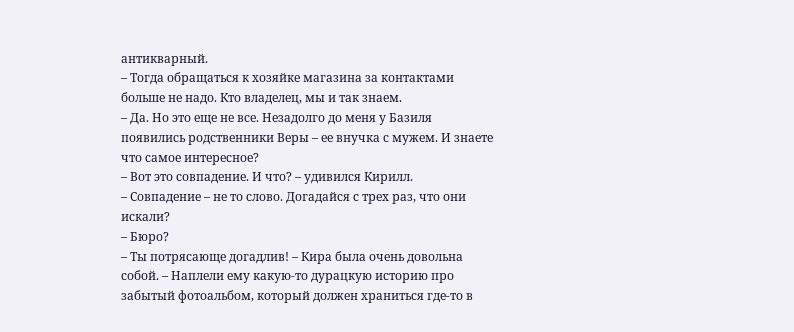антикварный.
– Тогда обращаться к хозяйке магазина за контактами больше не надо. Кто владелец, мы и так знаем.
– Да. Но это еще не все. Незадолго до меня у Базиля появились родственники Веры – ее внучка с мужем. И знаете что самое интересное?
– Вот это совпадение. И что? – удивился Кирилл.
– Совпадение – не то слово. Догадайся с трех раз, что они искали?
– Бюро?
– Ты потрясающе догадлив! – Кира была очень довольна собой. – Наплели ему какую-то дурацкую историю про забытый фотоальбом, который должен храниться где-то в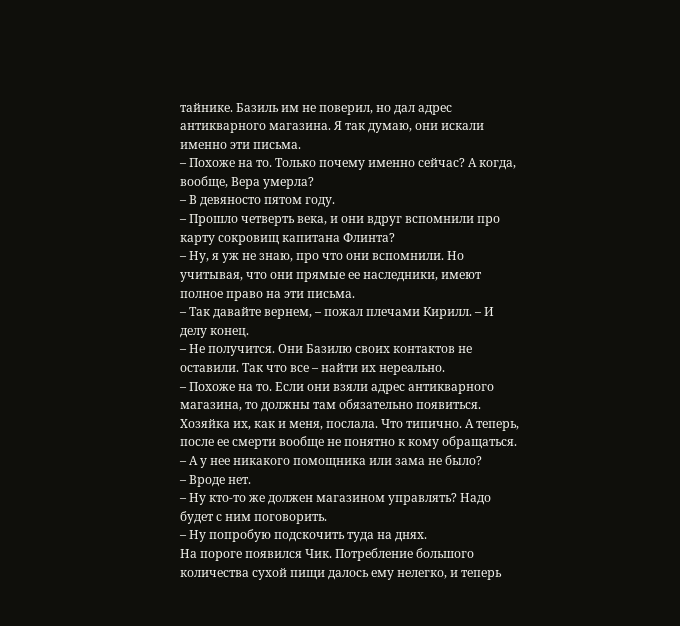тайнике. Базиль им не поверил, но дал адрес антикварного магазина. Я так думаю, они искали именно эти письма.
– Похоже на то. Только почему именно сейчас? А когда, вообще, Вера умерла?
– В девяносто пятом году.
– Прошло четверть века, и они вдруг вспомнили про карту сокровищ капитана Флинта?
– Ну, я уж не знаю, про что они вспомнили. Но учитывая, что они прямые ее наследники, имеют полное право на эти письма.
– Так давайте вернем, – пожал плечами Кирилл. – И делу конец.
– Не получится. Они Базилю своих контактов не оставили. Так что все – найти их нереально.
– Похоже на то. Если они взяли адрес антикварного магазина, то должны там обязательно появиться. Хозяйка их, как и меня, послала. Что типично. А теперь, после ее смерти вообще не понятно к кому обращаться.
– А у нее никакого помощника или зама не было?
– Вроде нет.
– Ну кто-то же должен магазином управлять? Надо будет с ним поговорить.
– Ну попробую подскочить туда на днях.
На пороге появился Чик. Потребление большого количества сухой пищи далось ему нелегко, и теперь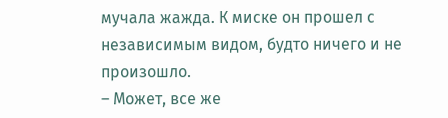мучала жажда. К миске он прошел с независимым видом, будто ничего и не произошло.
– Может, все же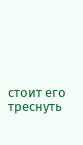стоит его треснуть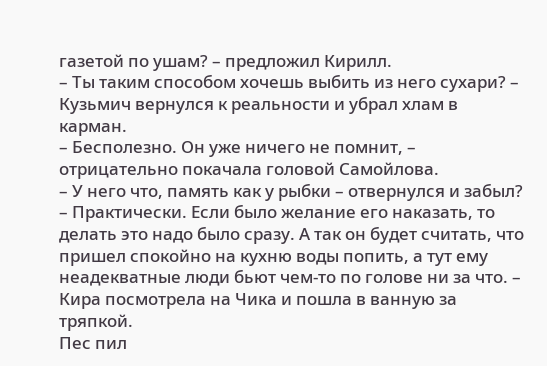газетой по ушам? – предложил Кирилл.
– Ты таким способом хочешь выбить из него сухари? – Кузьмич вернулся к реальности и убрал хлам в карман.
– Бесполезно. Он уже ничего не помнит, – отрицательно покачала головой Самойлова.
– У него что, память как у рыбки – отвернулся и забыл?
– Практически. Если было желание его наказать, то делать это надо было сразу. А так он будет считать, что пришел спокойно на кухню воды попить, а тут ему неадекватные люди бьют чем-то по голове ни за что. – Кира посмотрела на Чика и пошла в ванную за тряпкой.
Пес пил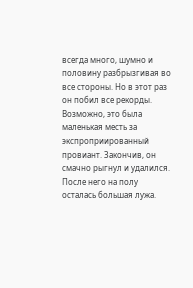всегда много, шумно и половину разбрызгивая во все стороны. Но в этот раз он побил все рекорды. Возможно, это была маленькая месть за экспроприированный провиант. Закончив, он смачно рыгнул и удалился. После него на полу осталась большая лужа.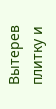Вытерев плитку и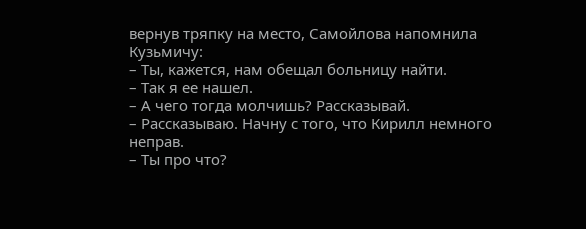вернув тряпку на место, Самойлова напомнила Кузьмичу:
– Ты, кажется, нам обещал больницу найти.
– Так я ее нашел.
– А чего тогда молчишь? Рассказывай.
– Рассказываю. Начну с того, что Кирилл немного неправ.
– Ты про что?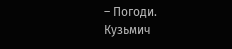– Погоди.
Кузьмич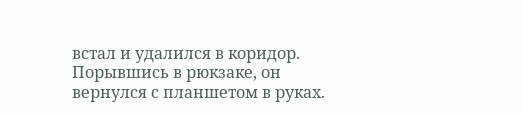встал и удалился в коридор. Порывшись в рюкзаке, он вернулся с планшетом в руках.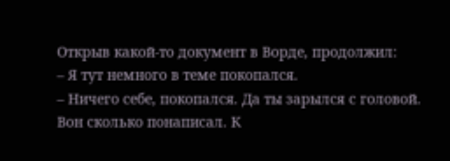Открыв какой-то документ в Ворде, продолжил:
– Я тут немного в теме покопался.
– Ничего себе, покопался. Да ты зарылся с головой. Вон сколько понаписал. К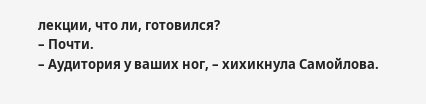лекции, что ли, готовился?
– Почти.
– Аудитория у ваших ног, – хихикнула Самойлова.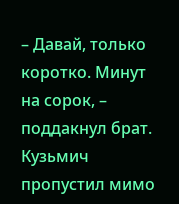– Давай, только коротко. Минут на сорок, – поддакнул брат.
Кузьмич пропустил мимо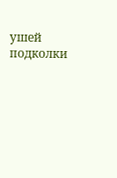ушей подколки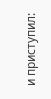и приступил: